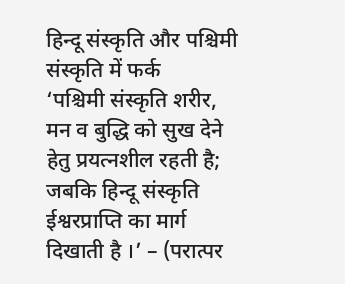हिन्दू संस्कृति और पश्चिमी संस्कृति में फर्क
‘पश्चिमी संस्कृति शरीर, मन व बुद्धि को सुख देने हेतु प्रयत्नशील रहती है; जबकि हिन्दू संस्कृति ईश्वरप्राप्ति का मार्ग दिखाती है ।’ – (परात्पर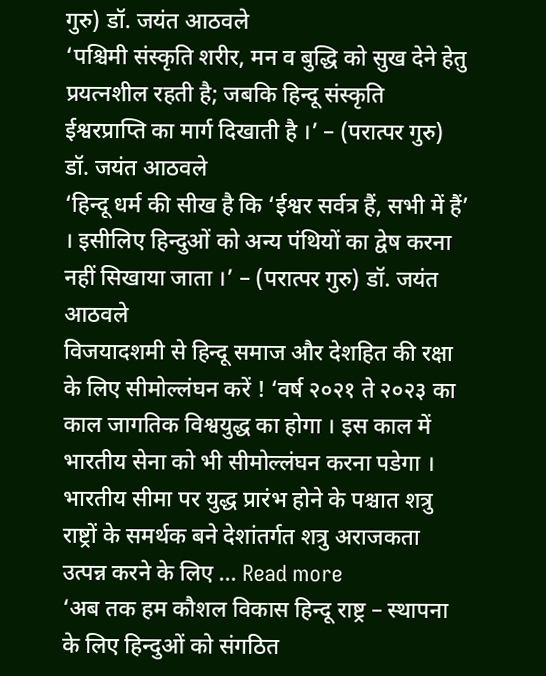गुरु) डॉ. जयंत आठवले
‘पश्चिमी संस्कृति शरीर, मन व बुद्धि को सुख देने हेतु प्रयत्नशील रहती है; जबकि हिन्दू संस्कृति ईश्वरप्राप्ति का मार्ग दिखाती है ।’ – (परात्पर गुरु) डॉ. जयंत आठवले
‘हिन्दू धर्म की सीख है कि ‘ईश्वर सर्वत्र हैं, सभी में हैं’ । इसीलिए हिन्दुओं को अन्य पंथियों का द्वेष करना नहीं सिखाया जाता ।’ – (परात्पर गुरु) डॉ. जयंत आठवले
विजयादशमी से हिन्दू समाज और देशहित की रक्षा के लिए सीमोल्लंघन करें ! ‘वर्ष २०२१ ते २०२३ का काल जागतिक विश्वयुद्ध का होगा । इस काल में भारतीय सेना को भी सीमोल्लंघन करना पडेगा । भारतीय सीमा पर युद्ध प्रारंभ होने के पश्चात शत्रु राष्ट्रों के समर्थक बने देशांतर्गत शत्रु अराजकता उत्पन्न करने के लिए … Read more
‘अब तक हम कौशल विकास हिन्दू राष्ट्र – स्थापना के लिए हिन्दुओं को संगठित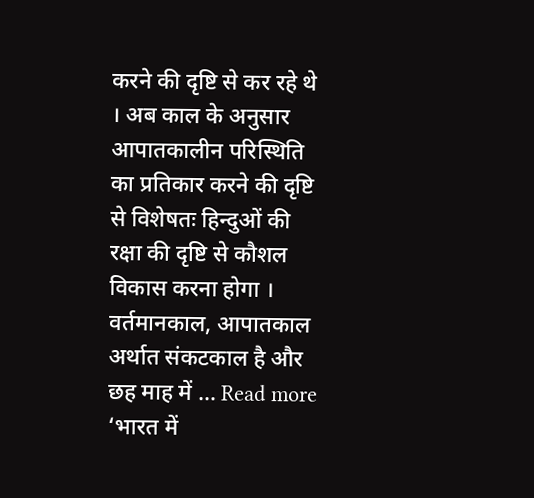करने की दृष्टि से कर रहे थे । अब काल के अनुसार आपातकालीन परिस्थिति का प्रतिकार करने की दृष्टि से विशेषतः हिन्दुओं की रक्षा की दृष्टि से कौशल विकास करना होगा । वर्तमानकाल, आपातकाल अर्थात संकटकाल है और छह माह में … Read more
‘भारत में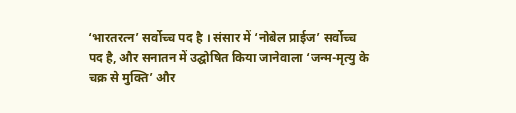‘भारतरत्न’ सर्वोच्च पद है । संसार में ‘नोबेल प्राईज’ सर्वोच्च पद है, और सनातन में उद्घोषित किया जानेवाला ‘जन्म-मृत्यु के चक्र से मुक्ति’ और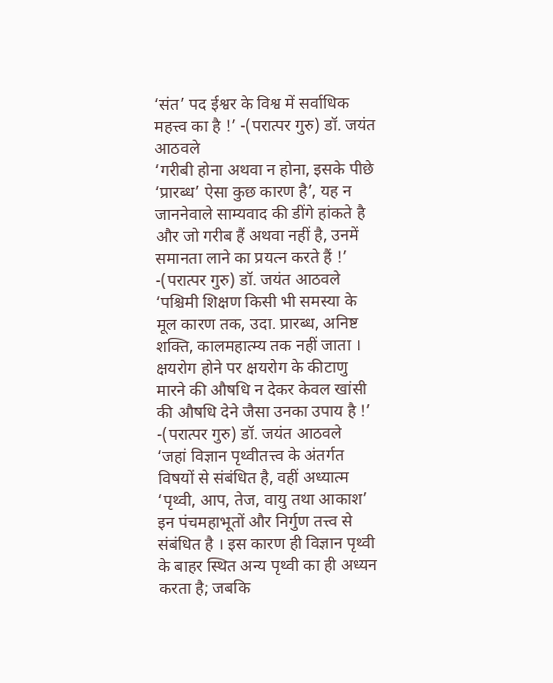‘संत’ पद ईश्वर के विश्व में सर्वाधिक महत्त्व का है !’ -(परात्पर गुरु) डॉ. जयंत आठवले
‘गरीबी होना अथवा न होना, इसके पीछे ‘प्रारब्ध’ ऐसा कुछ कारण है’, यह न जाननेवाले साम्यवाद की डींगे हांकते है और जो गरीब हैं अथवा नहीं है, उनमें समानता लाने का प्रयत्न करते हैं !’ -(परात्पर गुरु) डॉ. जयंत आठवले
‘पश्चिमी शिक्षण किसी भी समस्या के मूल कारण तक, उदा. प्रारब्ध, अनिष्ट शक्ति, कालमहात्म्य तक नहीं जाता । क्षयरोग होने पर क्षयरोग के कीटाणु मारने की औषधि न देकर केवल खांसी की औषधि देने जैसा उनका उपाय है !’ -(परात्पर गुरु) डॉ. जयंत आठवले
‘जहां विज्ञान पृथ्वीतत्त्व के अंतर्गत विषयों से संबंधित है, वहीं अध्यात्म ‘पृथ्वी, आप, तेज, वायु तथा आकाश’ इन पंचमहाभूतों और निर्गुण तत्त्व से संबंधित है । इस कारण ही विज्ञान पृथ्वी के बाहर स्थित अन्य पृथ्वी का ही अध्यन करता है; जबकि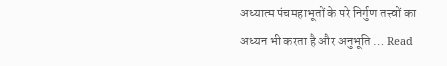अध्यात्म पंचमहाभूतों के परे निर्गुण तत्त्वों का अध्यन भी करता है और अनुभूति … Read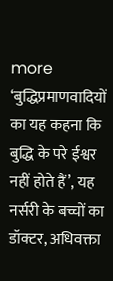more
‘बुद्धिप्रमाणवादियों का यह कहना कि बुद्धि के परे ईश्वर नहीं होते हैं’, यह नर्सरी के बच्चों का डॉक्टर, अधिवक्ता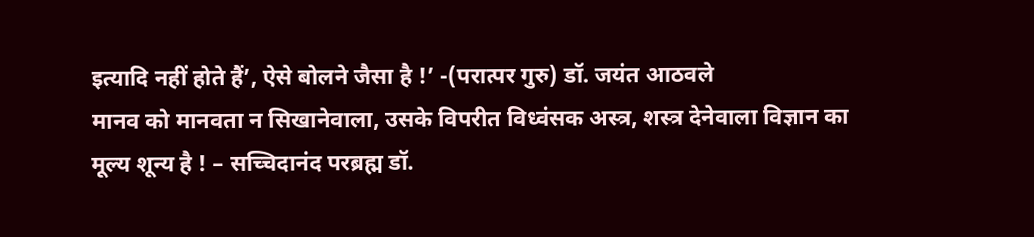इत्यादि नहीं होते हैं’, ऐसे बोलने जैसा है !’ -(परात्पर गुरु) डॉ. जयंत आठवले
मानव को मानवता न सिखानेवाला, उसके विपरीत विध्वंसक अस्त्र, शस्त्र देनेवाला विज्ञान का मूल्य शून्य है ! – सच्चिदानंद परब्रह्म डॉ.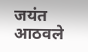जयंत आठवले